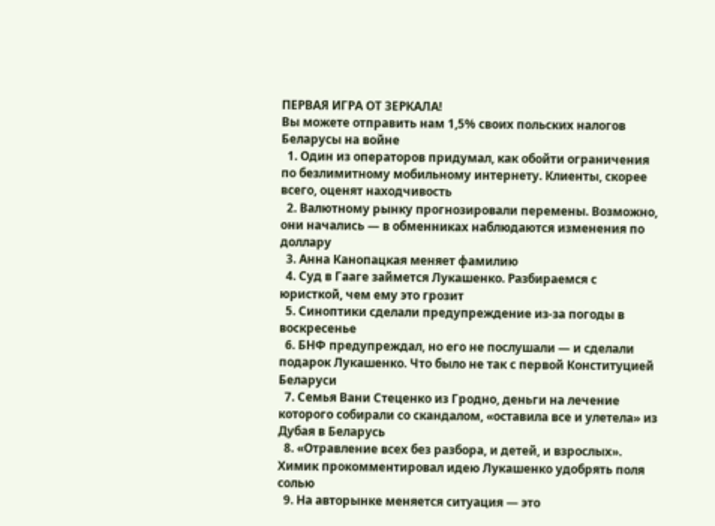ПЕРВАЯ ИГРА ОТ ЗЕРКАЛА!
Вы можете отправить нам 1,5% своих польских налогов
Беларусы на войне
  1. Один из операторов придумал, как обойти ограничения по безлимитному мобильному интернету. Клиенты, скорее всего, оценят находчивость
  2. Валютному рынку прогнозировали перемены. Возможно, они начались — в обменниках наблюдаются изменения по доллару
  3. Анна Канопацкая меняет фамилию
  4. Суд в Гааге займется Лукашенко. Разбираемся с юристкой, чем ему это грозит
  5. Синоптики сделали предупреждение из-за погоды в воскресенье
  6. БНФ предупреждал, но его не послушали — и сделали подарок Лукашенко. Что было не так с первой Конституцией Беларуси
  7. Семья Вани Стеценко из Гродно, деньги на лечение которого собирали со скандалом, «оставила все и улетела» из Дубая в Беларусь
  8. «Отравление всех без разбора, и детей, и взрослых». Химик прокомментировал идею Лукашенко удобрять поля солью
  9. На авторынке меняется ситуация — это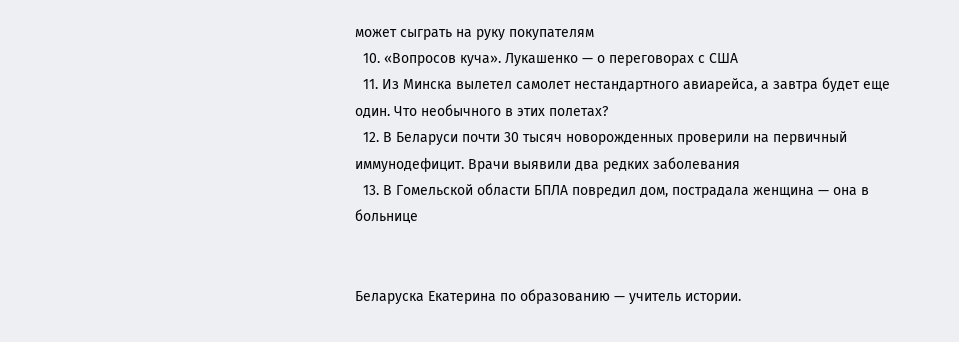может сыграть на руку покупателям
  10. «Вопросов куча». Лукашенко — о переговорах с США
  11. Из Минска вылетел самолет нестандартного авиарейса, а завтра будет еще один. Что необычного в этих полетах?
  12. В Беларуси почти 30 тысяч новорожденных проверили на первичный иммунодефицит. Врачи выявили два редких заболевания
  13. В Гомельской области БПЛА повредил дом, пострадала женщина — она в больнице


Беларуска Екатерина по образованию — учитель истории.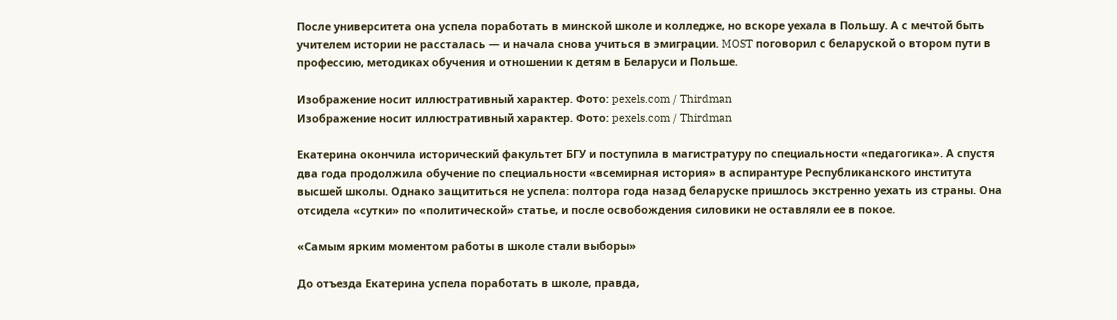После университета она успела поработать в минской школе и колледже, но вскоре уехала в Польшу. А с мечтой быть учителем истории не рассталась — и начала снова учиться в эмиграции. MOST поговорил с беларуской о втором пути в профессию, методиках обучения и отношении к детям в Беларуси и Польше.

Изображение носит иллюстративный характер. Фото: pexels.com / Thirdman
Изображение носит иллюстративный характер. Фото: pexels.com / Thirdman

Екатерина окончила исторический факультет БГУ и поступила в магистратуру по специальности «педагогика». А спустя два года продолжила обучение по специальности «всемирная история» в аспирантуре Республиканского института высшей школы. Однако защититься не успела: полтора года назад беларуске пришлось экстренно уехать из страны. Она отсидела «сутки» по «политической» статье, и после освобождения силовики не оставляли ее в покое.

«Самым ярким моментом работы в школе стали выборы»

До отъезда Екатерина успела поработать в школе, правда,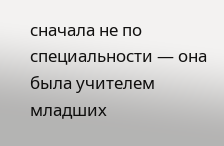сначала не по специальности — она была учителем младших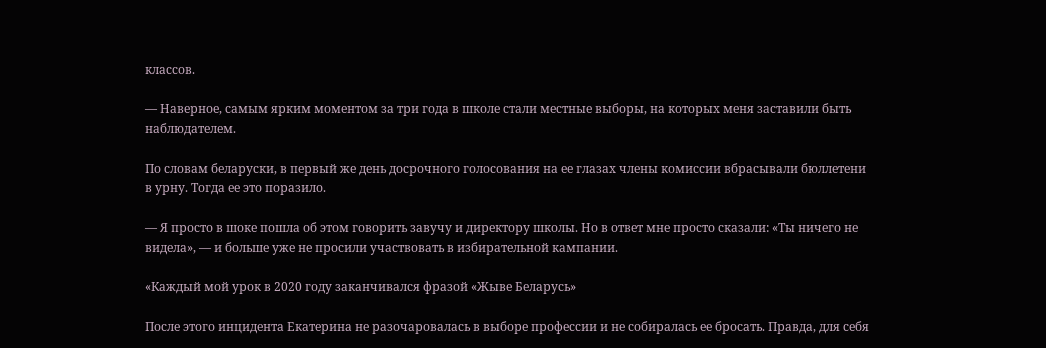классов.

— Наверное, самым ярким моментом за три года в школе стали местные выборы, на которых меня заставили быть наблюдателем.

По словам беларуски, в первый же день досрочного голосования на ее глазах члены комиссии вбрасывали бюллетени в урну. Тогда ее это поразило.

— Я просто в шоке пошла об этом говорить завучу и директору школы. Но в ответ мне просто сказали: «Ты ничего не видела», — и больше уже не просили участвовать в избирательной кампании.

«Каждый мой урок в 2020 году заканчивался фразой «Жыве Беларусь»

После этого инцидента Екатерина не разочаровалась в выборе профессии и не собиралась ее бросать. Правда, для себя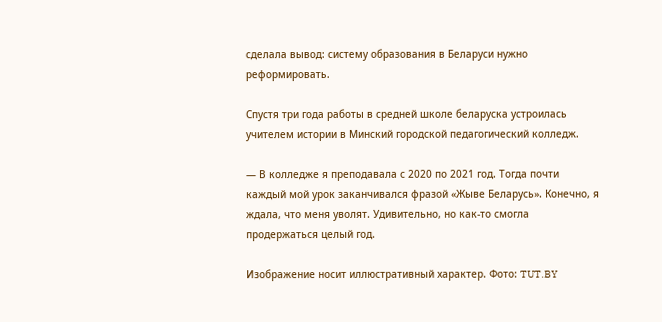сделала вывод: систему образования в Беларуси нужно реформировать.

Спустя три года работы в средней школе беларуска устроилась учителем истории в Минский городской педагогический колледж.

— В колледже я преподавала с 2020 по 2021 год. Тогда почти каждый мой урок заканчивался фразой «Жыве Беларусь». Конечно, я ждала, что меня уволят. Удивительно, но как-то смогла продержаться целый год.

Изображение носит иллюстративный характер. Фото: TUT.BY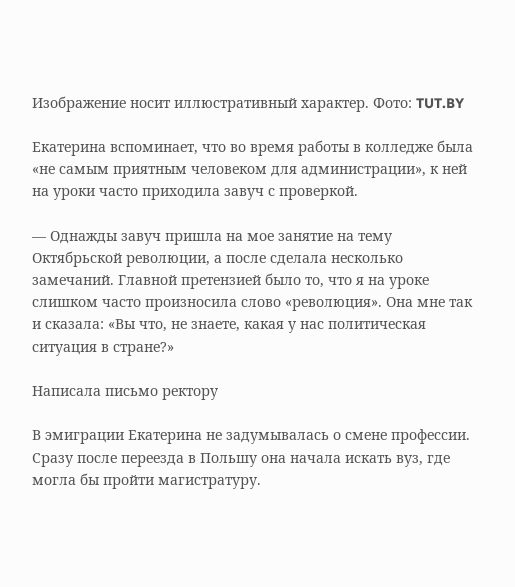Изображение носит иллюстративный характер. Фото: TUT.BY

Екатерина вспоминает, что во время работы в колледже была «не самым приятным человеком для администрации», к ней на уроки часто приходила завуч с проверкой.

— Однажды завуч пришла на мое занятие на тему Октябрьской революции, а после сделала несколько замечаний. Главной претензией было то, что я на уроке слишком часто произносила слово «революция». Она мне так и сказала: «Вы что, не знаете, какая у нас политическая ситуация в стране?»

Написала письмо ректору

В эмиграции Екатерина не задумывалась о смене профессии. Сразу после переезда в Польшу она начала искать вуз, где могла бы пройти магистратуру.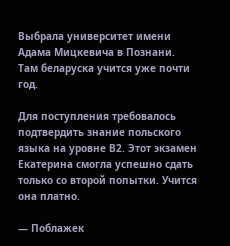Выбрала университет имени Адама Мицкевича в Познани. Там беларуска учится уже почти год.

Для поступления требовалось подтвердить знание польского языка на уровне В2. Этот экзамен Екатерина смогла успешно сдать только со второй попытки. Учится она платно.

— Поблажек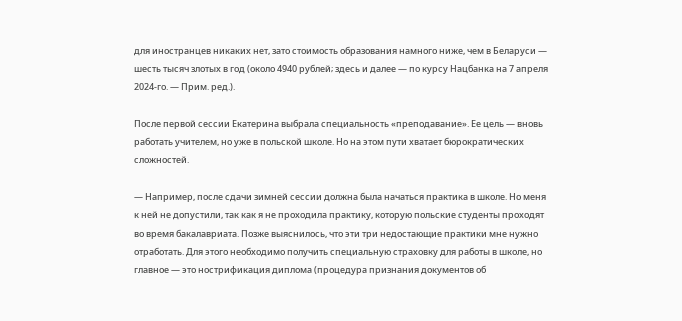для иностранцев никаких нет, зато стоимость образования намного ниже, чем в Беларуси — шесть тысяч злотых в год (около 4940 рублей; здесь и далее — по курсу Нацбанка на 7 апреля 2024-го. — Прим. ред.).

После первой сессии Екатерина выбрала специальность «преподавание». Ее цель — вновь работать учителем, но уже в польской школе. Но на этом пути хватает бюрократических сложностей.

— Например, после сдачи зимней сессии должна была начаться практика в школе. Но меня к ней не допустили, так как я не проходила практику, которую польские студенты проходят во время бакалавриата. Позже выяснилось, что эти три недостающие практики мне нужно отработать. Для этого необходимо получить специальную страховку для работы в школе, но главное — это нострификация диплома (процедура признания документов об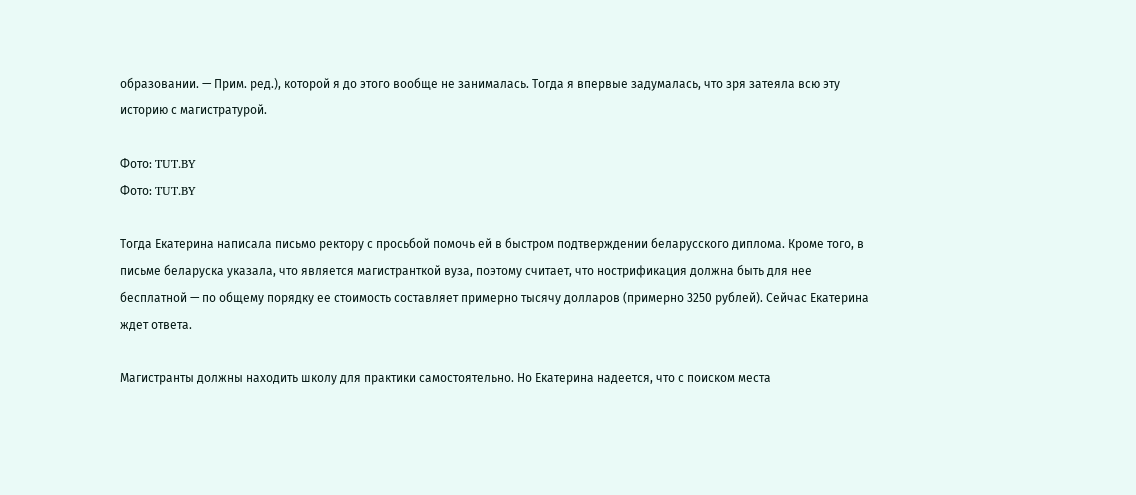образовании. — Прим. ред.), которой я до этого вообще не занималась. Тогда я впервые задумалась, что зря затеяла всю эту историю с магистратурой.

Фото: TUT.BY
Фото: TUT.BY

Тогда Екатерина написала письмо ректору с просьбой помочь ей в быстром подтверждении беларусского диплома. Кроме того, в письме беларуска указала, что является магистранткой вуза, поэтому считает, что нострификация должна быть для нее бесплатной — по общему порядку ее стоимость составляет примерно тысячу долларов (примерно 3250 рублей). Сейчас Екатерина ждет ответа.

Магистранты должны находить школу для практики самостоятельно. Но Екатерина надеется, что с поиском места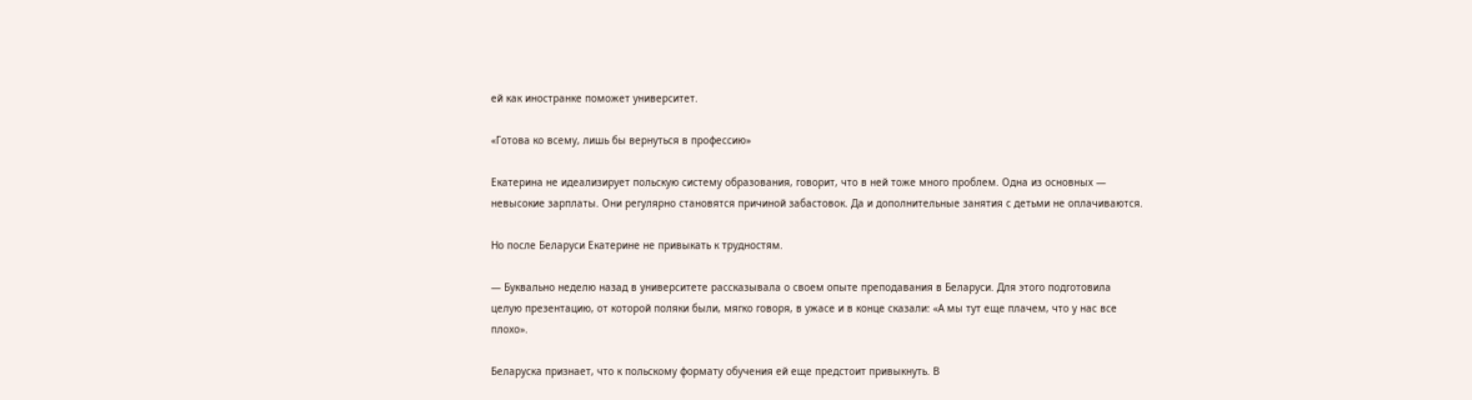ей как иностранке поможет университет.

«Готова ко всему, лишь бы вернуться в профессию»

Екатерина не идеализирует польскую систему образования, говорит, что в ней тоже много проблем. Одна из основных — невысокие зарплаты. Они регулярно становятся причиной забастовок. Да и дополнительные занятия с детьми не оплачиваются.

Но после Беларуси Екатерине не привыкать к трудностям.

— Буквально неделю назад в университете рассказывала о своем опыте преподавания в Беларуси. Для этого подготовила целую презентацию, от которой поляки были, мягко говоря, в ужасе и в конце сказали: «А мы тут еще плачем, что у нас все плохо».

Беларуска признает, что к польскому формату обучения ей еще предстоит привыкнуть. В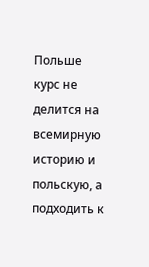Польше курс не делится на всемирную историю и польскую, а подходить к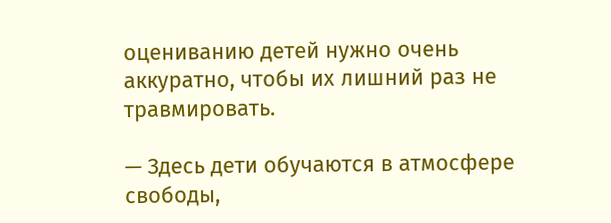оцениванию детей нужно очень аккуратно, чтобы их лишний раз не травмировать.

— Здесь дети обучаются в атмосфере свободы,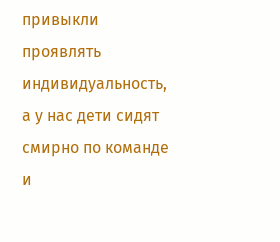привыкли проявлять индивидуальность, а у нас дети сидят смирно по команде и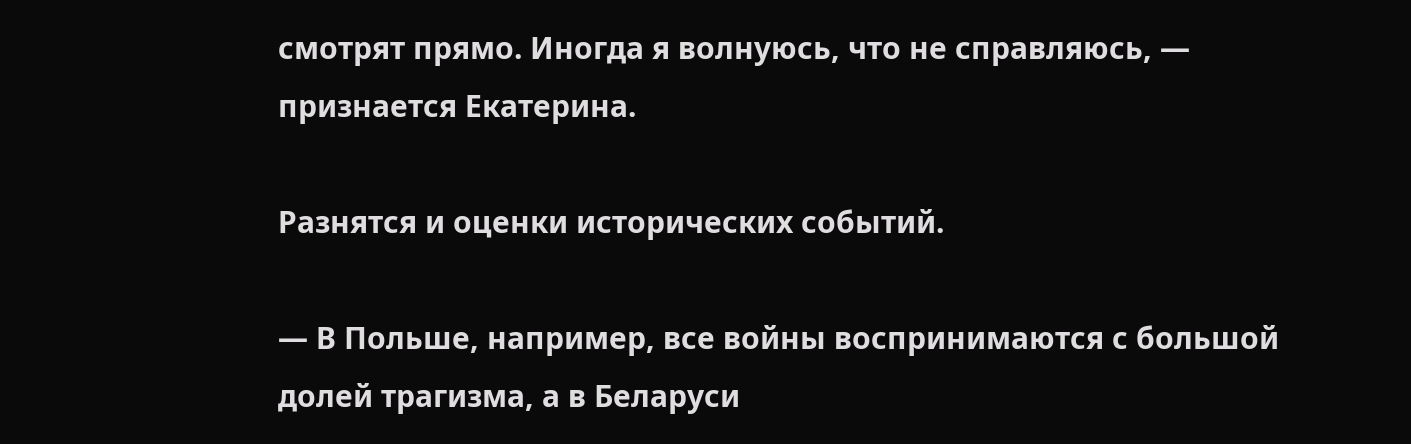смотрят прямо. Иногда я волнуюсь, что не справляюсь, — признается Екатерина.

Разнятся и оценки исторических событий.

— В Польше, например, все войны воспринимаются с большой долей трагизма, а в Беларуси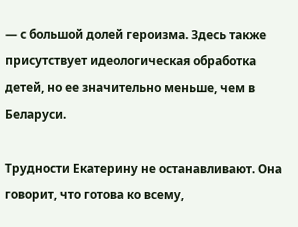— с большой долей героизма. Здесь также присутствует идеологическая обработка детей, но ее значительно меньше, чем в Беларуси.

Трудности Екатерину не останавливают. Она говорит, что готова ко всему,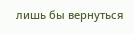лишь бы вернуться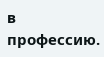в профессию.